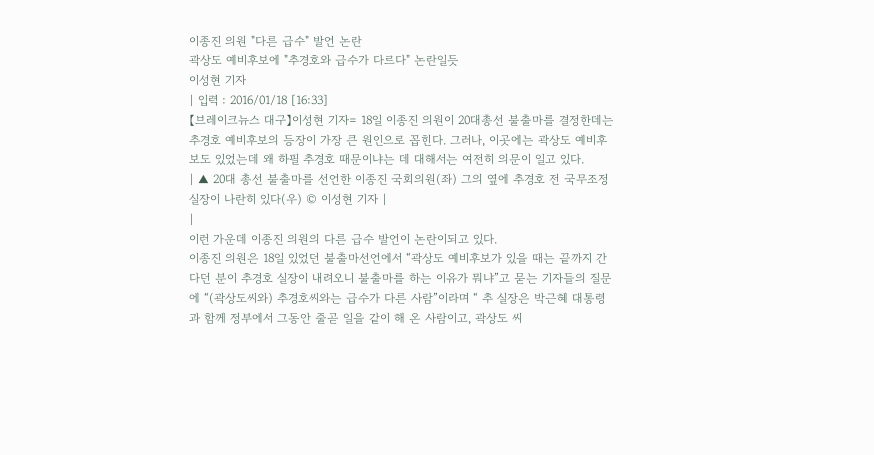이종진 의원 "다른 급수" 발언 논란
곽상도 예비후보에 "추경호와 급수가 다르다" 논란일듯
이성현 기자
| 입력 : 2016/01/18 [16:33]
【브레이크뉴스 대구】이성현 기자= 18일 이종진 의원이 20대총선 불출마를 결정한데는 추경호 예비후보의 등장이 가장 큰 원인으로 꼽힌다. 그러나, 이곳에는 곽상도 예비후보도 있었는데 왜 하필 추경호 때문이냐는 데 대해서는 여전히 의문이 일고 있다.
| ▲ 20대 총선 불출마를 선언한 이종진 국회의원(좌) 그의 옆에 추경호 전 국무조정실장이 나란히 있다(우) © 이성현 기자 |
|
이런 가운데 이종진 의원의 다른 급수 발언이 논란이되고 있다.
이종진 의원은 18일 있었던 불출마선언에서 “곽상도 예비후보가 있을 때는 끝까지 간다던 분이 추경호 실장이 내려오니 불출마를 하는 이유가 뭐냐”고 묻는 기자들의 질문에 “(곽상도씨와) 추경호씨와는 급수가 다른 사람”이라며 “ 추 실장은 박근혜 대통령과 함께 정부에서 그동안 줄곧 일을 같이 해 온 사람이고, 곽상도 씨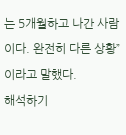는 5개월하고 나간 사람이다. 완전히 다른 상황”이라고 말했다.
해석하기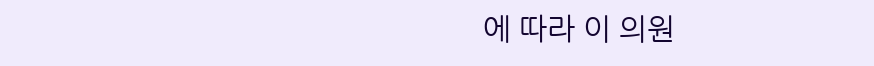에 따라 이 의원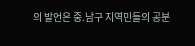의 발언은 중.남구 지역민들의 공분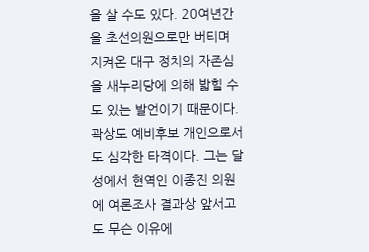을 살 수도 있다. 20여년간을 초선의원으로만 버티며 지켜온 대구 정치의 자존심을 새누리당에 의해 밟힐 수도 있는 발언이기 때문이다.
곽상도 예비후보 개인으로서도 심각한 타격이다. 그는 달성에서 현역인 이종진 의원에 여론조사 결과상 앞서고도 무슨 이유에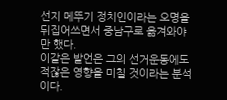선지 메뚜기 정치인이라는 오명을 뒤집어쓰면서 중남구로 옮겨와야만 했다.
이같은 발언은 그의 선거운동에도 적잖은 영향을 미칠 것이라는 분석이다.